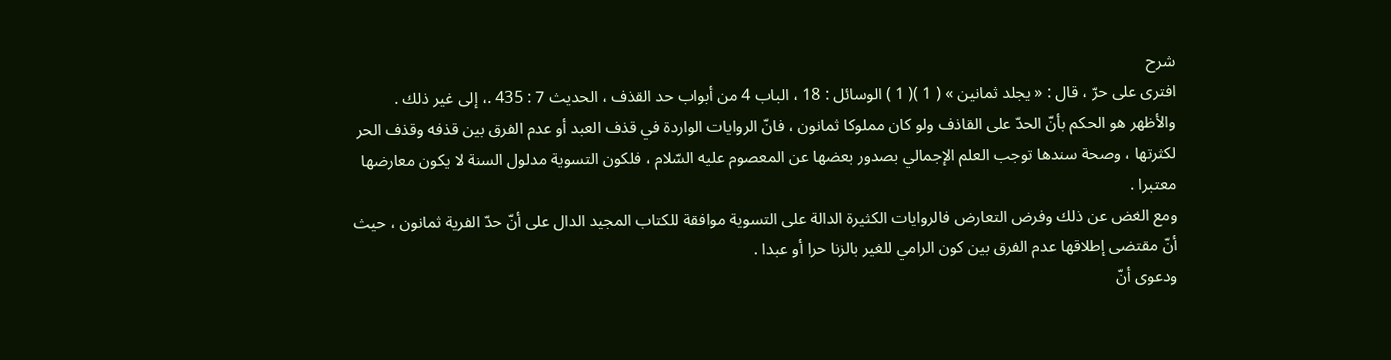شرح
افترى على حرّ ، قال : « يجلد ثمانين » ( 1 )( 1 ) الوسائل : 18 ، الباب 4 من أبواب حد القذف ، الحديث 7 : 435 .، إلى غير ذلك .
والأظهر هو الحكم بأنّ الحدّ على القاذف ولو كان مملوكا ثمانون ، فانّ الروايات الواردة في قذف العبد أو عدم الفرق بين قذفه وقذف الحر لكثرتها ، وصحة سندها توجب العلم الإجمالي بصدور بعضها عن المعصوم عليه السّلام ، فلكون التسوية مدلول السنة لا يكون معارضها معتبرا .
ومع الغض عن ذلك وفرض التعارض فالروايات الكثيرة الدالة على التسوية موافقة للكتاب المجيد الدال على أنّ حدّ الفرية ثمانون ، حيث أنّ مقتضى إطلاقها عدم الفرق بين كون الرامي للغير بالزنا حرا أو عبدا .
ودعوى أنّ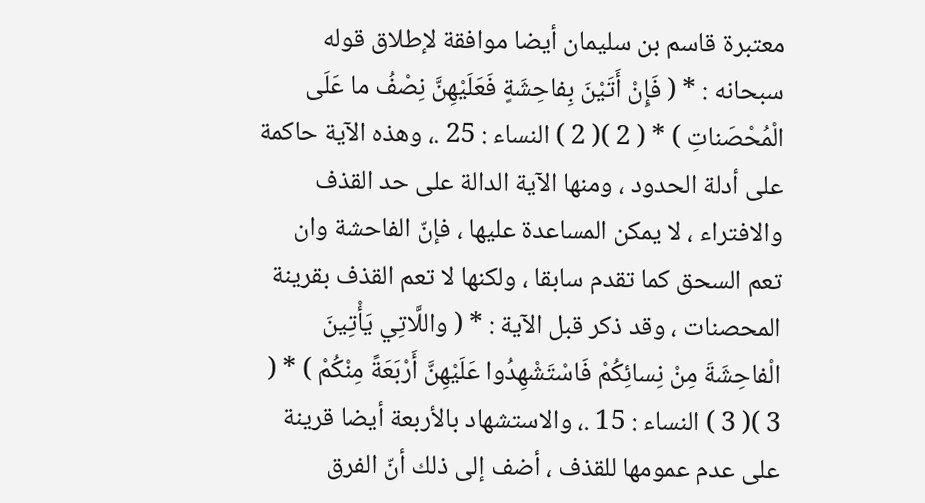معتبرة قاسم بن سليمان أيضا موافقة لإطلاق قوله سبحانه : * ( فَإِنْ أَتَيْنَ بِفاحِشَةٍ فَعَلَيْهِنَّ نِصْفُ ما عَلَى الْمُحْصَناتِ ) * ( 2 )( 2 ) النساء : 25 .، وهذه الآية حاكمة على أدلة الحدود ، ومنها الآية الدالة على حد القذف والافتراء ، لا يمكن المساعدة عليها ، فإنّ الفاحشة وان تعم السحق كما تقدم سابقا ، ولكنها لا تعم القذف بقرينة المحصنات ، وقد ذكر قبل الآية : * ( واللَّاتِي يَأْتِينَ الْفاحِشَةَ مِنْ نِسائِكُمْ فَاسْتَشْهِدُوا عَلَيْهِنَّ أَرْبَعَةً مِنْكُمْ ) * ( 3 )( 3 ) النساء : 15 .، والاستشهاد بالأربعة أيضا قرينة على عدم عمومها للقذف ، أضف إلى ذلك أنّ الفرق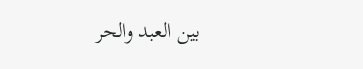بين العبد والحر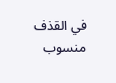في القذف منسوب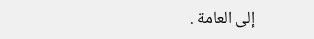إلى العامة .